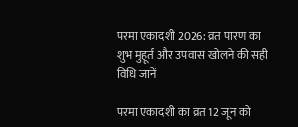परमा एकादशी 2026: व्रत पारण का शुभ मुहूर्त और उपवास खोलने की सही विधि जानें

परमा एकादशी का व्रत 12 जून को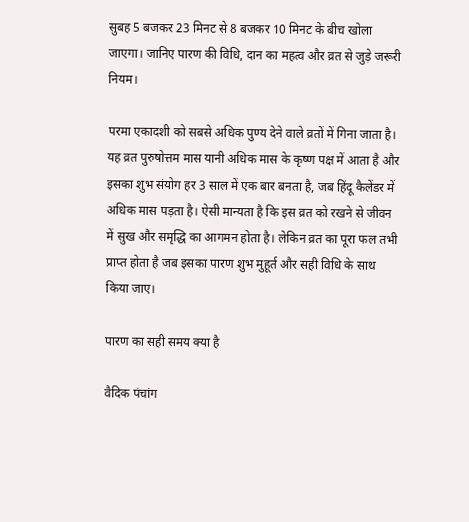सुबह 5 बजकर 23 मिनट से 8 बजकर 10 मिनट के बीच खोला जाएगा। जानिए पारण की विधि, दान का महत्व और व्रत से जुड़े जरूरी नियम।

परमा एकादशी को सबसे अधिक पुण्य देने वाले व्रतों में गिना जाता है। यह व्रत पुरुषोत्तम मास यानी अधिक मास के कृष्ण पक्ष में आता है और इसका शुभ संयोग हर 3 साल में एक बार बनता है, जब हिंदू कैलेंडर में अधिक मास पड़ता है। ऐसी मान्यता है कि इस व्रत को रखने से जीवन में सुख और समृद्धि का आगमन होता है। लेकिन व्रत का पूरा फल तभी प्राप्त होता है जब इसका पारण शुभ मुहूर्त और सही विधि के साथ किया जाए।

पारण का सही समय क्या है

वैदिक पंचांग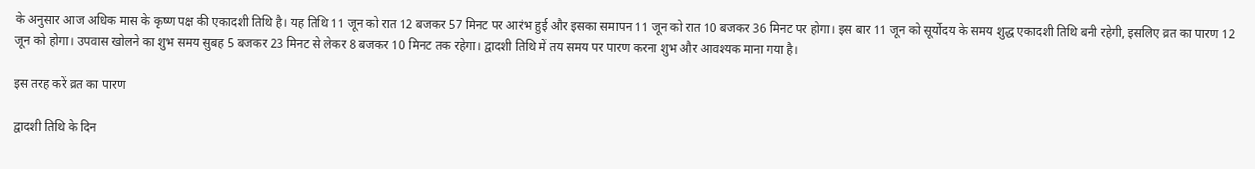के अनुसार आज अधिक मास के कृष्ण पक्ष की एकादशी तिथि है। यह तिथि 11 जून को रात 12 बजकर 57 मिनट पर आरंभ हुई और इसका समापन 11 जून को रात 10 बजकर 36 मिनट पर होगा। इस बार 11 जून को सूर्योदय के समय शुद्ध एकादशी तिथि बनी रहेगी, इसलिए व्रत का पारण 12 जून को होगा। उपवास खोलने का शुभ समय सुबह 5 बजकर 23 मिनट से लेकर 8 बजकर 10 मिनट तक रहेगा। द्वादशी तिथि में तय समय पर पारण करना शुभ और आवश्यक माना गया है।

इस तरह करें व्रत का पारण

द्वादशी तिथि के दिन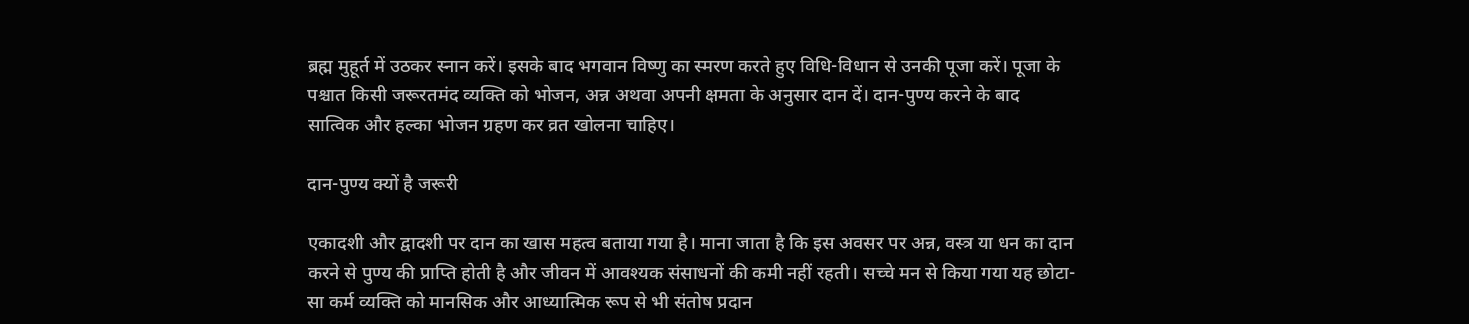ब्रह्म मुहूर्त में उठकर स्नान करें। इसके बाद भगवान विष्णु का स्मरण करते हुए विधि-विधान से उनकी पूजा करें। पूजा के पश्चात किसी जरूरतमंद व्यक्ति को भोजन, अन्न अथवा अपनी क्षमता के अनुसार दान दें। दान-पुण्य करने के बाद सात्विक और हल्का भोजन ग्रहण कर व्रत खोलना चाहिए।

दान-पुण्य क्यों है जरूरी

एकादशी और द्वादशी पर दान का खास महत्व बताया गया है। माना जाता है कि इस अवसर पर अन्न, वस्त्र या धन का दान करने से पुण्य की प्राप्ति होती है और जीवन में आवश्यक संसाधनों की कमी नहीं रहती। सच्चे मन से किया गया यह छोटा-सा कर्म व्यक्ति को मानसिक और आध्यात्मिक रूप से भी संतोष प्रदान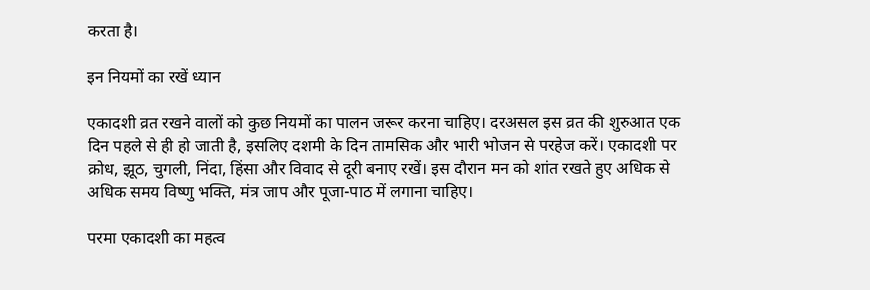करता है।

इन नियमों का रखें ध्यान

एकादशी व्रत रखने वालों को कुछ नियमों का पालन जरूर करना चाहिए। दरअसल इस व्रत की शुरुआत एक दिन पहले से ही हो जाती है, इसलिए दशमी के दिन तामसिक और भारी भोजन से परहेज करें। एकादशी पर क्रोध, झूठ, चुगली, निंदा, हिंसा और विवाद से दूरी बनाए रखें। इस दौरान मन को शांत रखते हुए अधिक से अधिक समय विष्णु भक्ति, मंत्र जाप और पूजा-पाठ में लगाना चाहिए।

परमा एकादशी का महत्व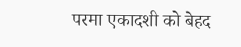परमा एकादशी को बेहद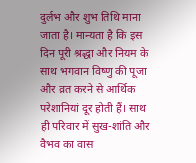दुर्लभ और शुभ तिथि माना जाता है। मान्यता है कि इस दिन पूरी श्रद्धा और नियम के साथ भगवान विष्णु की पूजा और व्रत करने से आर्थिक परेशानियां दूर होती हैं। साथ ही परिवार में सुख-शांति और वैभव का वास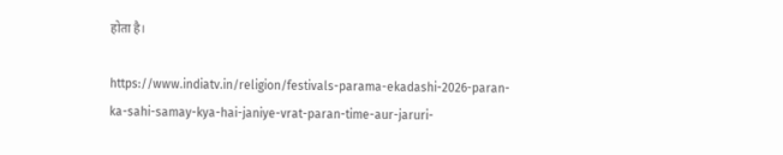होता है।

https://www.indiatv.in/religion/festivals-parama-ekadashi-2026-paran-ka-sahi-samay-kya-hai-janiye-vrat-paran-time-aur-jaruri-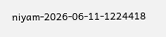niyam-2026-06-11-1224418